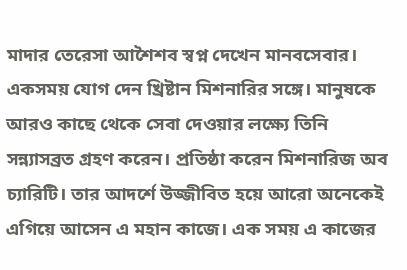মাদার তেরেসা আশৈশব স্বপ্ন দেখেন মানবসেবার। একসময় যোগ দেন খ্রিষ্টান মিশনারির সঙ্গে। মানুষকে আরও কাছে থেকে সেবা দেওয়ার লক্ষ্যে তিনি সন্ন্যাসব্রত গ্রহণ করেন। প্রতিষ্ঠা করেন মিশনারিজ অব চ্যারিটি। তার আদর্শে উজ্জীবিত হয়ে আরো অনেকেই এগিয়ে আসেন এ মহান কাজে। এক সময় এ কাজের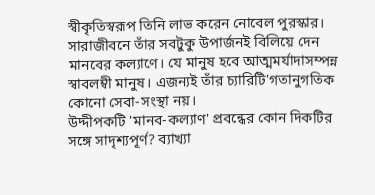স্বীকৃতিস্বরূপ তিনি লাভ করেন নোবেল পুরস্কার। সারাজীবনে তাঁর সবটুকু উপার্জনই বিলিয়ে দেন মানবের কল্যাণে। যে মানুষ হবে আত্মমর্যাদাসম্পন্ন স্বাবলম্বী মানুষ। এজন্যই তাঁর চ্যারিটি'গতানুগতিক কোনো সেবা-সংস্থা নয়।
উদ্দীপকটি 'মানব-কল্যাণ' প্রবন্ধের কোন দিকটির সঙ্গে সাদৃশ্যপূর্ণ? ব্যাখ্যা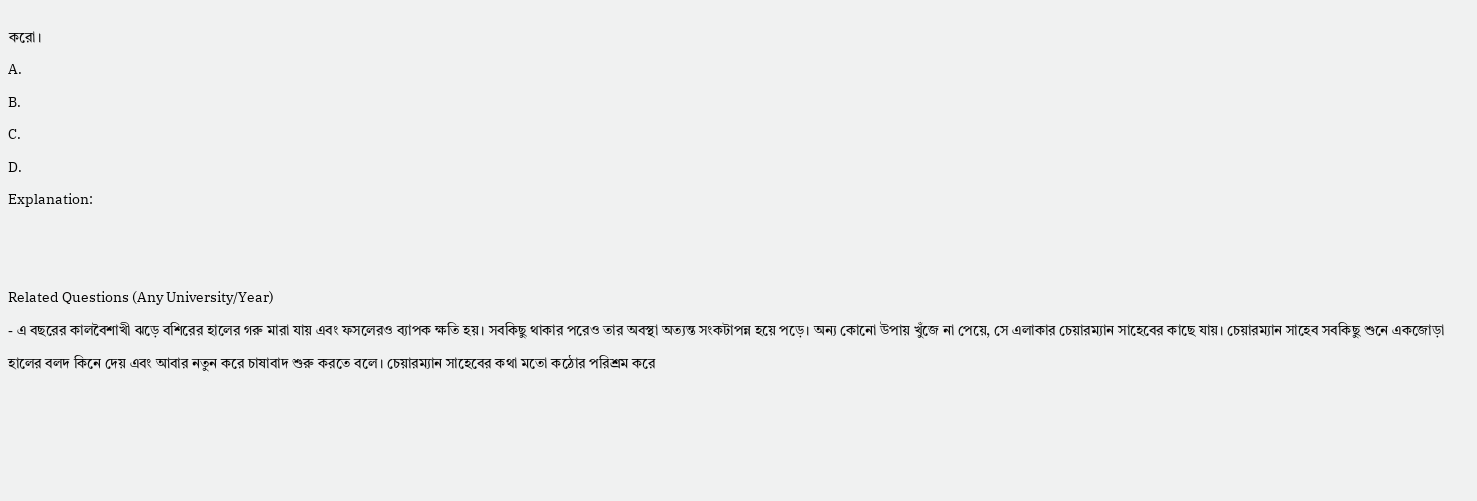করো।
A.
B.
C.
D.
Explanation:


Related Questions (Any University/Year)
- এ বছরের কালবৈশাখী ঝড়ে বশিরের হালের গরু মারা যায় এবং ফসলেরও ব্যাপক ক্ষতি হয়। সবকিছু থাকার পরেও তার অবস্থা অত্যন্ত সংকটাপন্ন হয়ে পড়ে। অন্য কোনো উপায় খুঁজে না পেয়ে, সে এলাকার চেয়ারম্যান সাহেবের কাছে যায়। চেয়ারম্যান সাহেব সবকিছু শুনে একজোড়া হালের বলদ কিনে দেয় এবং আবার নতুন করে চাষাবাদ শুরু করতে বলে। চেয়ারম্যান সাহেবের কথা মতো কঠোর পরিশ্রম করে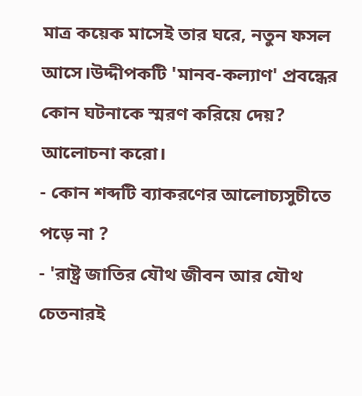মাত্র কয়েক মাসেই তার ঘরে, নতুন ফসল আসে।উদ্দীপকটি 'মানব-কল্যাণ' প্রবন্ধের কোন ঘটনাকে স্মরণ করিয়ে দেয়? আলোচনা করো।
- কোন শব্দটি ব্যাকরণের আলোচ্যসুচীতে পড়ে না ?
- 'রাষ্ট্র জাতির যৌথ জীবন আর যৌথ চেতনারই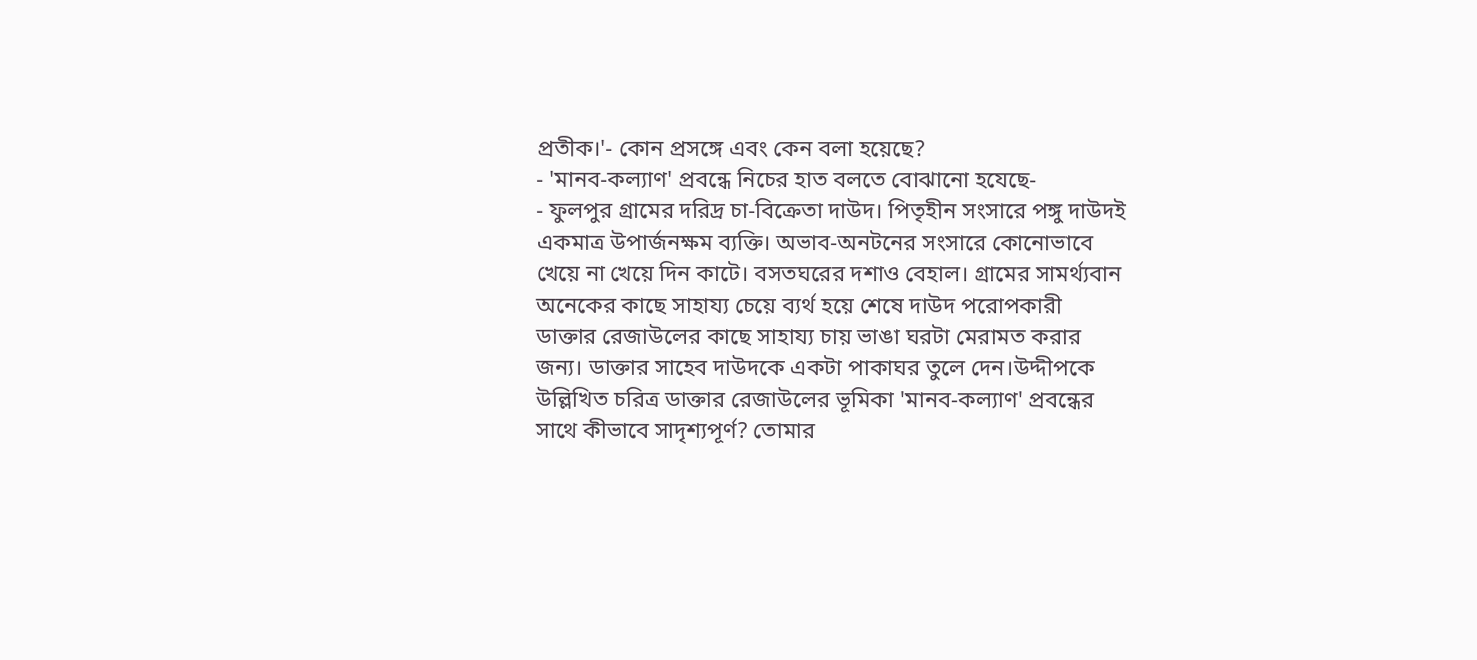প্রতীক।'- কোন প্রসঙ্গে এবং কেন বলা হয়েছে?
- 'মানব-কল্যাণ' প্রবন্ধে নিচের হাত বলতে বোঝানো হযেছে-
- ফুলপুর গ্রামের দরিদ্র চা-বিক্রেতা দাউদ। পিতৃহীন সংসারে পঙ্গু দাউদই একমাত্র উপার্জনক্ষম ব্যক্তি। অভাব-অনটনের সংসারে কোনোভাবে খেয়ে না খেয়ে দিন কাটে। বসতঘরের দশাও বেহাল। গ্রামের সামর্থ্যবান অনেকের কাছে সাহায্য চেয়ে ব্যর্থ হয়ে শেষে দাউদ পরোপকারী ডাক্তার রেজাউলের কাছে সাহায্য চায় ভাঙা ঘরটা মেরামত করার জন্য। ডাক্তার সাহেব দাউদকে একটা পাকাঘর তুলে দেন।উদ্দীপকে উল্লিখিত চরিত্র ডাক্তার রেজাউলের ভূমিকা 'মানব-কল্যাণ' প্রবন্ধের সাথে কীভাবে সাদৃশ্যপূর্ণ? তোমার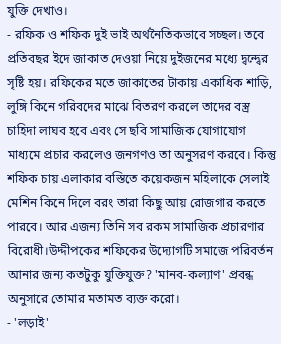যুক্তি দেখাও।
- রফিক ও শফিক দুই ভাই অর্থনৈতিকভাবে সচ্ছল। তবে প্রতিবছর ইদে জাকাত দেওয়া নিয়ে দুইজনের মধ্যে দ্বন্দ্বের সৃষ্টি হয়। রফিকের মতে জাকাতের টাকায় একাধিক শাড়ি, লুঙ্গি কিনে গরিবদের মাঝে বিতরণ করলে তাদের বস্ত্র চাহিদা লাঘব হবে এবং সে ছবি সামাজিক যোগাযোগ মাধ্যমে প্রচার করলেও জনগণও তা অনুসরণ করবে। কিন্তু শফিক চায় এলাকার বস্তিতে কয়েকজন মহিলাকে সেলাই মেশিন কিনে দিলে বরং তারা কিছু আয় রোজগার করতে পারবে। আর এজন্য তিনি সব রকম সামাজিক প্রচারণার বিরোধী।উদ্দীপকের শফিকের উদ্যোগটি সমাজে পরিবর্তন আনার জন্য কতটুকু যুক্তিযুক্ত? 'মানব-কল্যাণ' প্রবন্ধ অনুসারে তোমার মতামত ব্যক্ত করো।
- 'লড়াই'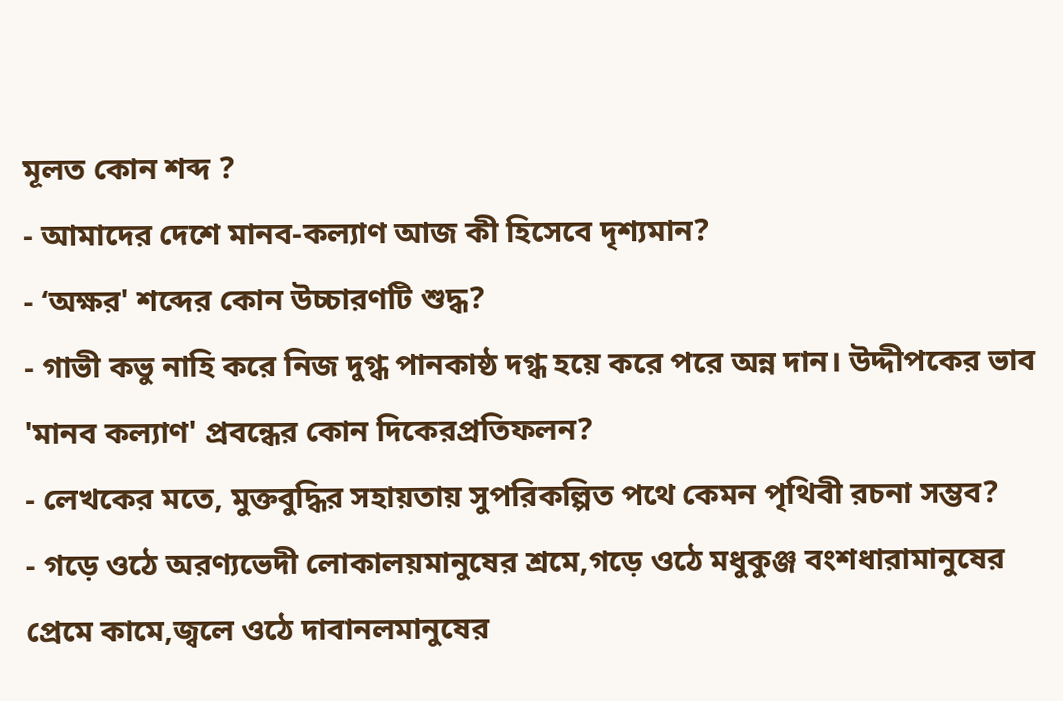মূলত কোন শব্দ ?
- আমাদের দেশে মানব-কল্যাণ আজ কী হিসেবে দৃশ্যমান?
- ‘অক্ষর' শব্দের কোন উচ্চারণটি শুদ্ধ?
- গাভী কভু নাহি করে নিজ দুগ্ধ পানকাষ্ঠ দগ্ধ হয়ে করে পরে অন্ন দান। উদ্দীপকের ভাব 'মানব কল্যাণ' প্রবন্ধের কোন দিকেরপ্রতিফলন?
- লেখকের মতে, মুক্তবুদ্ধির সহায়তায় সুপরিকল্পিত পথে কেমন পৃথিবী রচনা সম্ভব?
- গড়ে ওঠে অরণ্যভেদী লোকালয়মানুষের শ্রমে,গড়ে ওঠে মধুকুঞ্জ বংশধারামানুষের প্রেমে কামে,জ্বলে ওঠে দাবানলমানুষের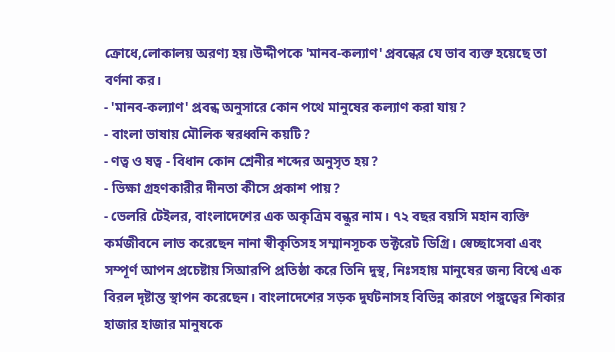ক্রোধে,লোকালয় অরণ্য হয়।উদ্দীপকে 'মানব-কল্যাণ' প্রবন্ধের যে ভাব ব্যক্ত হয়েছে তা বর্ণনা কর।
- 'মানব-কল্যাণ' প্রবন্ধ অনুসারে কোন পথে মানুষের কল্যাণ করা যায়?
- বাংলা ভাষায় মৌলিক স্বরধ্বনি কয়টি?
- ণত্ব ও ষত্ব - বিধান কোন শ্রেনীর শব্দের অনুসৃত হয়?
- ভিক্ষা গ্রহণকারীর দীনতা কীসে প্রকাশ পায়?
- ভেলরি টেইলর, বাংলাদেশের এক অকৃত্রিম বন্ধুর নাম। ৭২ বছর বয়সি মহান ব্যক্তি কর্মজীবনে লাভ করেছেন নানা স্বীকৃতিসহ সম্মানসূচক ডক্টরেট ডিগ্রি। স্বেচ্ছাসেবা এবং সম্পূর্ণ আপন প্রচেষ্টায় সিআরপি প্রতিষ্ঠা করে তিনি দুস্থ, নিঃসহায় মানুষের জন্য বিশ্বে এক বিরল দৃষ্টান্ত স্থাপন করেছেন। বাংলাদেশের সড়ক দুর্ঘটনাসহ বিভিন্ন কারণে পঙ্গুত্বের শিকার হাজার হাজার মানুষকে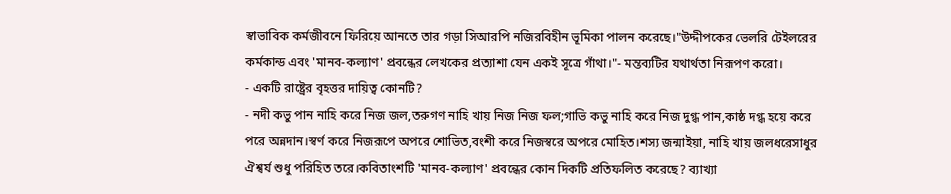স্বাভাবিক কর্মজীবনে ফিরিয়ে আনতে তার গড়া সিআরপি নজিরবিহীন ভূমিকা পালন করেছে।"উদ্দীপকের ভেলরি টেইলরের কর্মকান্ড এবং 'মানব-কল্যাণ' প্রবন্ধের লেখকের প্রত্যাশা যেন একই সূত্রে গাঁথা।"- মন্তব্যটির যথার্থতা নিরূপণ করো।
- একটি রাষ্ট্রের বৃহত্তর দায়িত্ব কোনটি?
- নদী কভু পান নাহি করে নিজ জল,তরুগণ নাহি খায় নিজ নিজ ফল;গাভি কভু নাহি করে নিজ দুগ্ধ পান,কাষ্ঠ দগ্ধ হয়ে করে পরে অন্নদান।স্বর্ণ করে নিজরূপে অপরে শোভিত,বংশী করে নিজস্বরে অপরে মোহিত।শস্য জন্মাইয়া, নাহি খায় জলধরেসাধুর ঐশ্বর্য শুধু পরিহিত তরে।কবিতাংশটি 'মানব-কল্যাণ' প্রবন্ধের কোন দিকটি প্রতিফলিত করেছে? ব্যাখ্যা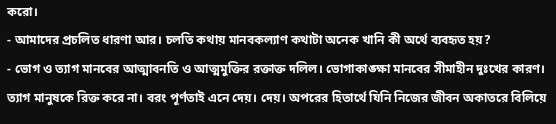করো।
- আমাদের প্রচলিত ধারণা আর। চলতি কথায় মানবকল্যাণ কথাটা অনেক খানি কী অর্থে ব্যবহৃত হয়?
- ভোগ ও ত্যাগ মানবের আত্মাবনতি ও আত্মমুক্তির রক্তাক্ত দলিল। ভোগাকাঙ্ক্ষা মানবের সীমাহীন দুঃখের কারণ। ত্যাগ মানুষকে রিক্ত করে না। বরং পূর্ণতাই এনে দেয়। দেয়। অপরের হিতার্থে যিনি নিজের জীবন অকাতরে বিলিয়ে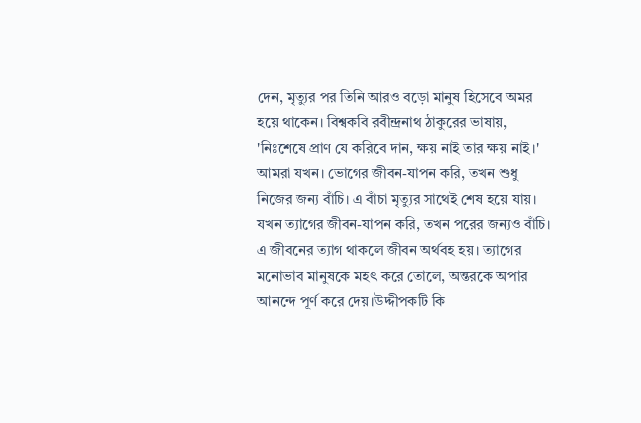দেন, মৃত্যুর পর তিনি আরও বড়ো মানুষ হিসেবে অমর হয়ে থাকেন। বিশ্বকবি রবীন্দ্রনাথ ঠাকুরের ভাষায়, 'নিঃশেষে প্রাণ যে করিবে দান, ক্ষয় নাই তার ক্ষয় নাই।' আমরা যখন। ভোগের জীবন-যাপন করি, তখন শুধু নিজের জন্য বাঁচি। এ বাঁচা মৃত্যুর সাথেই শেষ হয়ে যায়। যখন ত্যাগের জীবন-যাপন করি, তখন পরের জন্যও বাঁচি। এ জীবনের ত্যাগ থাকলে জীবন অর্থবহ হয়। ত্যাগের মনোভাব মানুষকে মহৎ করে তোলে, অন্তরকে অপার আনন্দে পূর্ণ করে দেয়।উদ্দীপকটি কি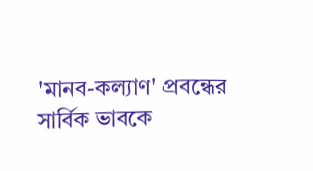'মানব-কল্যাণ' প্রবন্ধের সার্বিক ভাবকে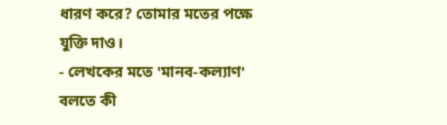ধারণ করে? তোমার মতের পক্ষে যুক্তি দাও।
- লেখকের মতে 'মানব-কল্যাণ' বলতে কী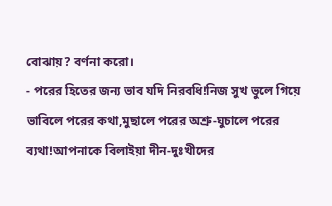বোঝায়? বর্ণনা করো।
- পরের হিতের জন্য ভাব যদি নিরবধি!নিজ সুখ ভুলে গিয়ে ভাবিলে পরের কথা,মুছালে পরের অশ্রু-ঘুচালে পরের ব্যথা!আপনাকে বিলাইয়া দীন-দুঃখীদের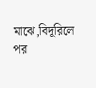মাঝে,বিদূরিলে পর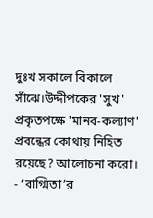দুঃখ সকালে বিকালে সাঁঝে।উদ্দীপকের 'সুখ' প্রকৃতপক্ষে 'মানব-কল্যাণ' প্রবন্ধের কোথায় নিহিত রয়েছে? আলোচনা করো।
- ‘বাগ্মিতা’র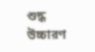শুদ্ধ উচ্চারণ